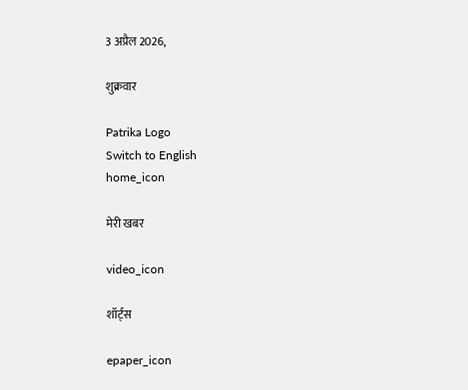3 अप्रैल 2026,

शुक्रवार

Patrika Logo
Switch to English
home_icon

मेरी खबर

video_icon

शॉर्ट्स

epaper_icon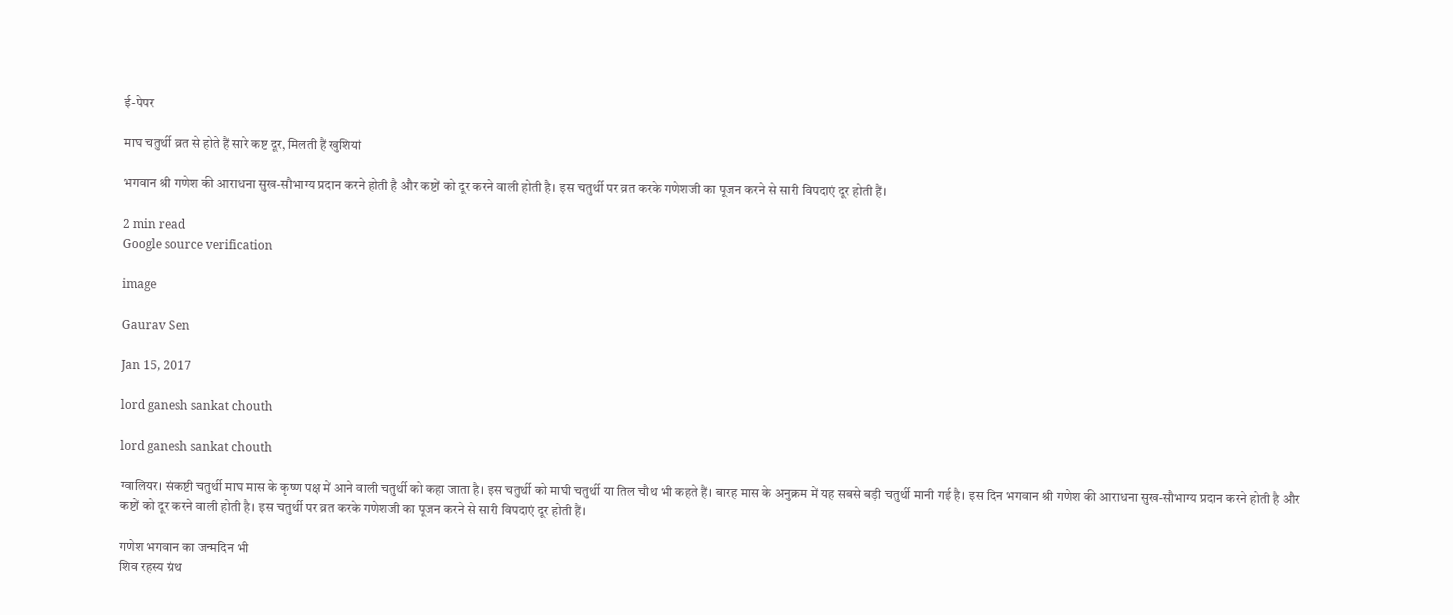ई-पेपर

माघ चतुर्थी व्रत से होते हैं सारे कष्ट दूर, मिलती हैं खुशियां

भगवान श्री गणेश की आराधना सुख-सौभाग्य प्रदान करने होती है और कष्टों को दूर करने वाली होती है। इस चतुर्थी पर व्रत करके गणेशजी का पूजन करने से सारी विपदाएं दूर होती हैं।

2 min read
Google source verification

image

Gaurav Sen

Jan 15, 2017

lord ganesh sankat chouth

lord ganesh sankat chouth

ग्वालियर। संकष्टी चतुर्थी माघ मास के कृष्ण पक्ष में आने वाली चतुर्थी को कहा जाता है। इस चतुर्थी को माघी चतुर्थी या तिल चौथ भी कहते हैं। बारह मास के अनुक्रम में यह सबसे बड़ी चतुर्थी मानी गई है। इस दिन भगवान श्री गणेश की आराधना सुख-सौभाग्य प्रदान करने होती है और कष्टों को दूर करने वाली होती है। इस चतुर्थी पर व्रत करके गणेशजी का पूजन करने से सारी विपदाएं दूर होती हैं।

गणेश भगवान का जन्मदिन भी
शिव रहस्य ग्रंथ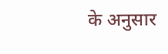के अनुसार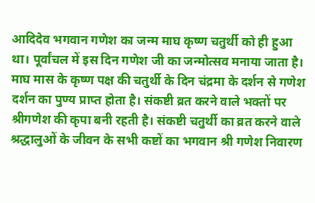आदिदेव भगवान गणेश का जन्म माघ कृष्ण चतुर्थी को ही हुआ था। पूर्वांचल में इस दिन गणेश जी का जन्मोत्सव मनाया जाता है। माघ मास के कृष्ण पक्ष की चतुर्थी के दिन चंद्रमा के दर्शन से गणेश दर्शन का पुण्य प्राप्त होता है। संकष्टी व्रत करने वाले भक्तों पर श्रीगणेश की कृपा बनी रहती है। संकष्टी चतुर्थी का व्रत करने वाले श्रद्धालुओं के जीवन के सभी कष्टों का भगवान श्री गणेश निवारण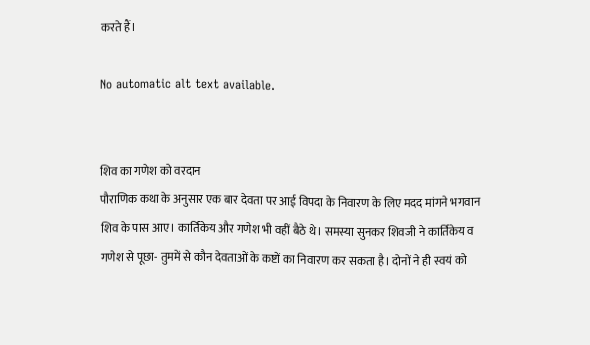करते हैं।

No automatic alt text available.


शिव का गणेश को वरदान
पौराणिक कथा के अनुसार एक बार देवता पर आई विपदा के निवारण के लिए मदद मांगने भगवान शिव के पास आए। कार्तिकेय और गणेश भी वहीं बैठे थे। समस्या सुनकर शिवजी ने कार्तिकेय व गणेश से पूछा- तुममें से कौन देवताओं के कष्टों का निवारण कर सकता है। दोनों ने ही स्वयं को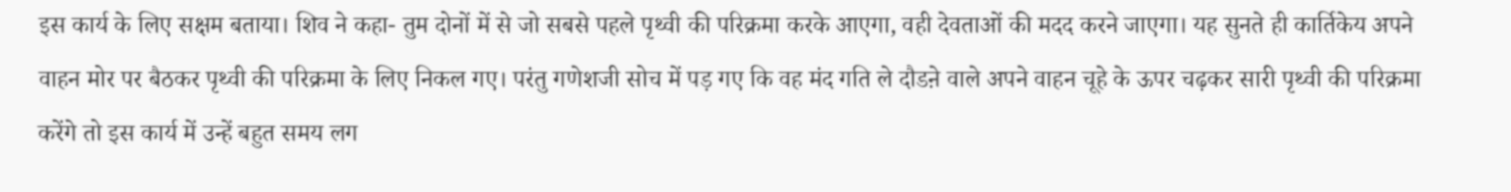इस कार्य के लिए सक्षम बताया। शिव ने कहा- तुम दोनों में से जो सबसे पहले पृथ्वी की परिक्रमा करके आएगा, वही देवताओं की मदद करने जाएगा। यह सुनते ही कार्तिकेय अपने वाहन मोर पर बैठकर पृथ्वी की परिक्रमा के लिए निकल गए। परंतु गणेशजी सोच में पड़ गए कि वह मंद गति ले दौडऩे वाले अपने वाहन चूहे के ऊपर चढ़कर सारी पृथ्वी की परिक्रमा करेंगे तो इस कार्य में उन्हें बहुत समय लग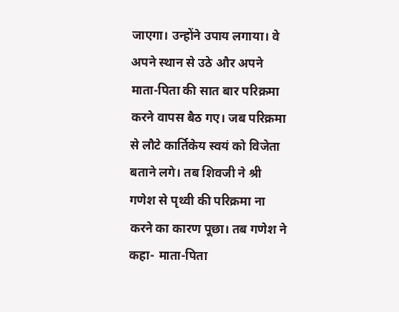जाएगा। उन्होंने उपाय लगाया। वे अपने स्थान से उठे और अपने माता-पिता की सात बार परिक्रमा करने वापस बैठ गए। जब परिक्रमा से लौटे कार्तिकेय स्वयं को विजेता बताने लगे। तब शिवजी ने श्री गणेश से पृथ्वी की परिक्रमा ना करने का कारण पूछा। तब गणेश ने कहा- माता-पिता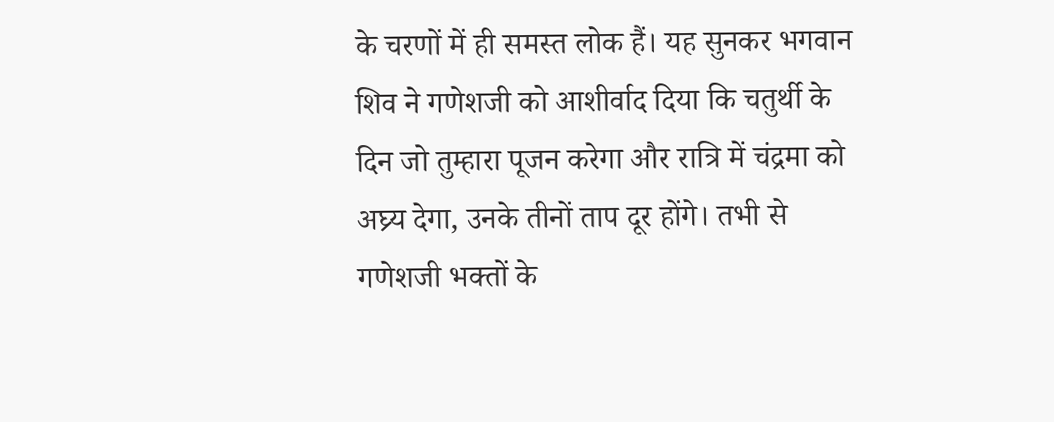के चरणों में ही समस्त लोक हैं। यह सुनकर भगवान शिव ने गणेशजी को आशीर्वाद दिया कि चतुर्थी के दिन जो तुम्हारा पूजन करेगा और रात्रि में चंद्रमा को अघ्र्य देगा, उनके तीनों ताप दूर होंगे। तभी से गणेशजी भक्तों के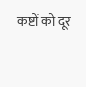कष्टों को दूर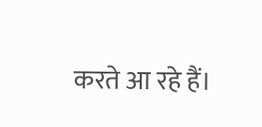करते आ रहे हैं।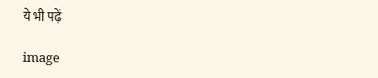ये भी पढ़ें

image